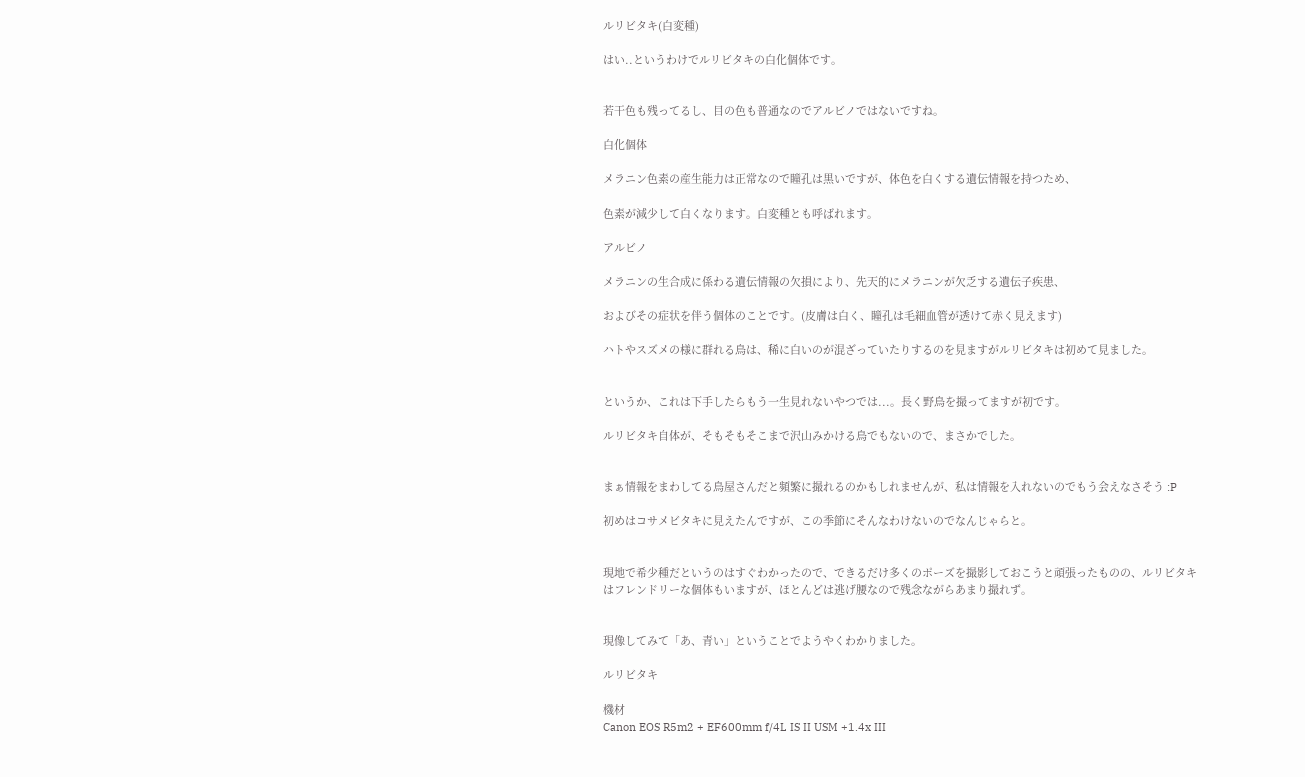ルリビタキ(白変種)

はい..というわけでルリビタキの白化個体です。


若干色も残ってるし、目の色も普通なのでアルビノではないですね。

白化個体

メラニン色素の産生能力は正常なので瞳孔は黒いですが、体色を白くする遺伝情報を持つため、

色素が減少して白くなります。白変種とも呼ばれます。

アルビノ

メラニンの生合成に係わる遺伝情報の欠損により、先天的にメラニンが欠乏する遺伝子疾患、

およびその症状を伴う個体のことです。(皮膚は白く、瞳孔は毛細血管が透けて赤く見えます)

ハトやスズメの様に群れる鳥は、稀に白いのが混ざっていたりするのを見ますがルリビタキは初めて見ました。


というか、これは下手したらもう一生見れないやつでは...。長く野鳥を撮ってますが初です。

ルリビタキ自体が、そもそもそこまで沢山みかける鳥でもないので、まさかでした。


まぁ情報をまわしてる鳥屋さんだと頻繁に撮れるのかもしれませんが、私は情報を入れないのでもう会えなさそう :P

初めはコサメビタキに見えたんですが、この季節にそんなわけないのでなんじゃらと。


現地で希少種だというのはすぐわかったので、できるだけ多くのポーズを撮影しておこうと頑張ったものの、ルリビタキはフレンドリーな個体もいますが、ほとんどは逃げ腰なので残念ながらあまり撮れず。


現像してみて「あ、青い」ということでようやくわかりました。

ルリビタキ

機材
Canon EOS R5m2 + EF600mm f/4L IS II USM +1.4x III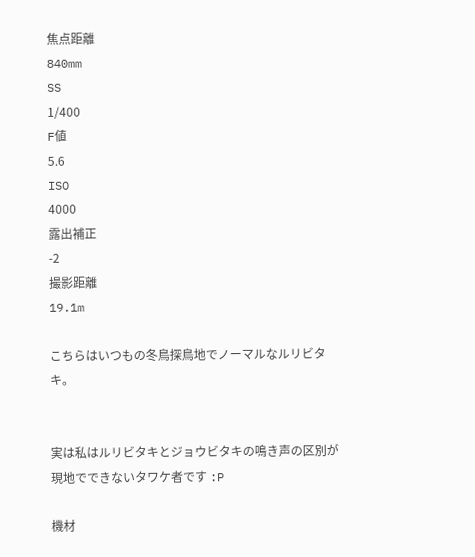焦点距離
840mm
SS
1/400
F値
5.6
ISO
4000
露出補正
-2
撮影距離
19.1m

こちらはいつもの冬鳥探鳥地でノーマルなルリビタキ。


実は私はルリビタキとジョウビタキの鳴き声の区別が現地でできないタワケ者です :P

機材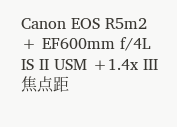Canon EOS R5m2 + EF600mm f/4L IS II USM +1.4x III
焦点距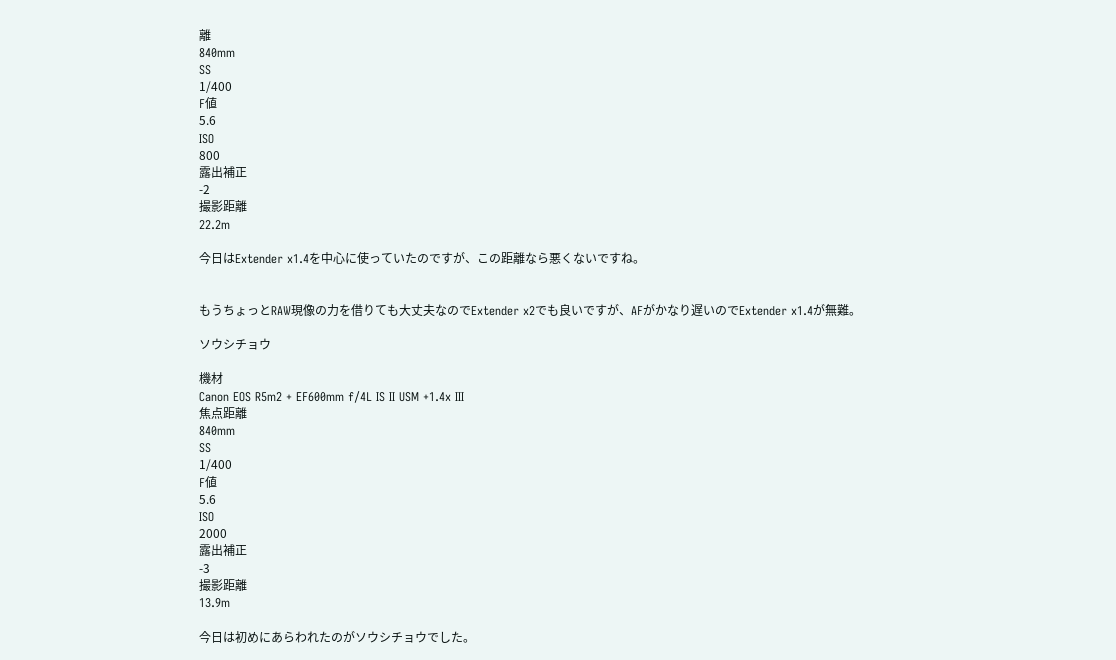離
840mm
SS
1/400
F値
5.6
ISO
800
露出補正
-2
撮影距離
22.2m

今日はExtender x1.4を中心に使っていたのですが、この距離なら悪くないですね。


もうちょっとRAW現像の力を借りても大丈夫なのでExtender x2でも良いですが、AFがかなり遅いのでExtender x1.4が無難。

ソウシチョウ

機材
Canon EOS R5m2 + EF600mm f/4L IS II USM +1.4x III
焦点距離
840mm
SS
1/400
F値
5.6
ISO
2000
露出補正
-3
撮影距離
13.9m

今日は初めにあらわれたのがソウシチョウでした。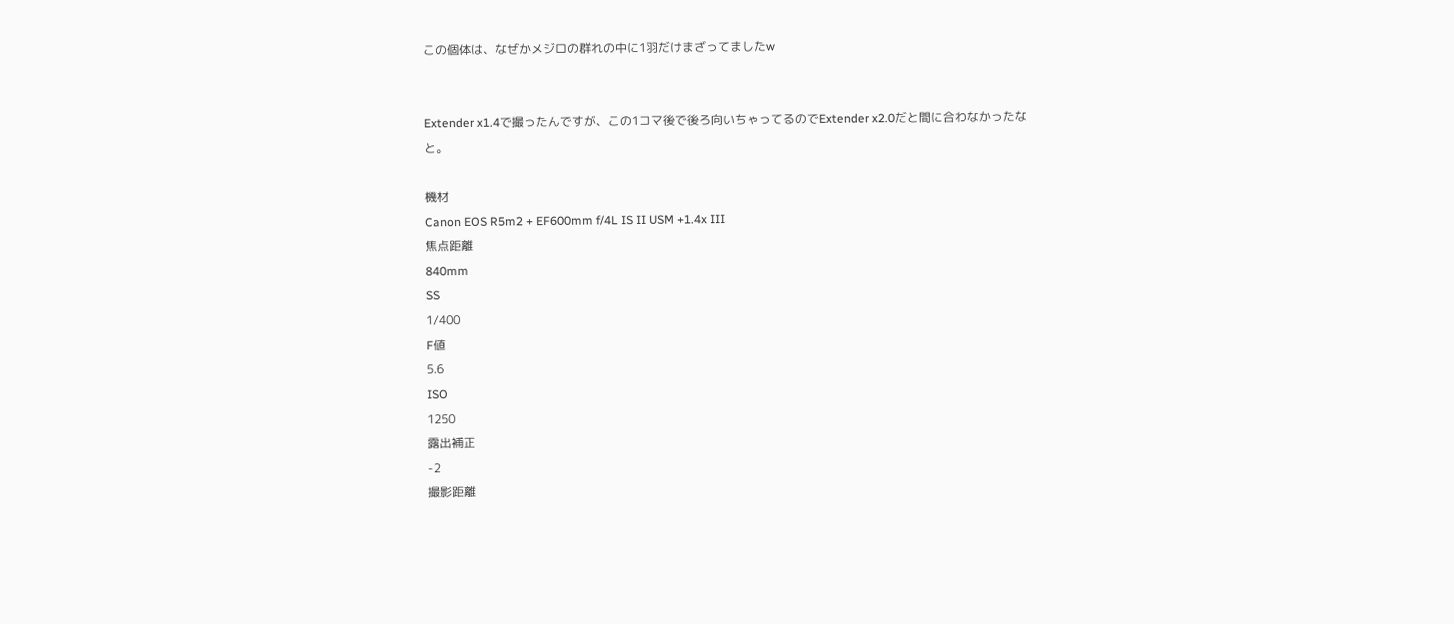この個体は、なぜかメジロの群れの中に1羽だけまざってましたw


Extender x1.4で撮ったんですが、この1コマ後で後ろ向いちゃってるのでExtender x2.0だと間に合わなかったなと。

機材
Canon EOS R5m2 + EF600mm f/4L IS II USM +1.4x III
焦点距離
840mm
SS
1/400
F値
5.6
ISO
1250
露出補正
-2
撮影距離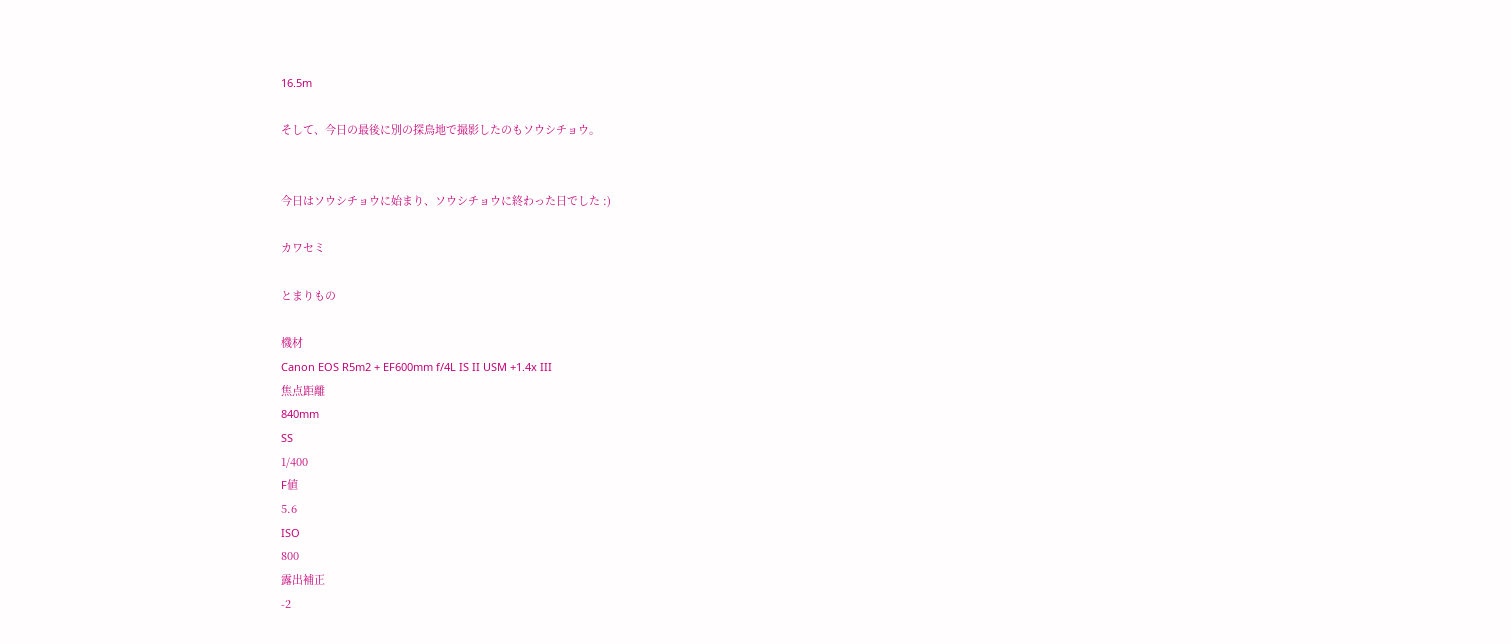16.5m

そして、今日の最後に別の探鳥地で撮影したのもソウシチョウ。


今日はソウシチョウに始まり、ソウシチョウに終わった日でした :)

カワセミ

とまりもの

機材
Canon EOS R5m2 + EF600mm f/4L IS II USM +1.4x III
焦点距離
840mm
SS
1/400
F値
5.6
ISO
800
露出補正
-2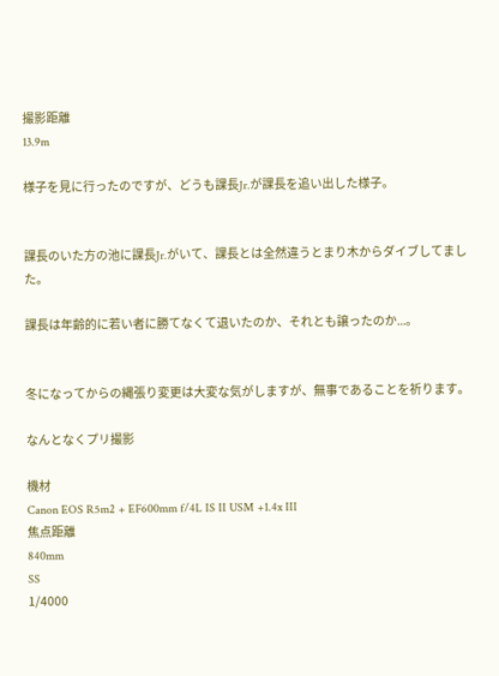撮影距離
13.9m

様子を見に行ったのですが、どうも課長Jr.が課長を追い出した様子。


課長のいた方の池に課長Jr.がいて、課長とは全然違うとまり木からダイブしてました。

課長は年齢的に若い者に勝てなくて退いたのか、それとも譲ったのか...。


冬になってからの縄張り変更は大変な気がしますが、無事であることを祈ります。

なんとなくプリ撮影

機材
Canon EOS R5m2 + EF600mm f/4L IS II USM +1.4x III
焦点距離
840mm
SS
1/4000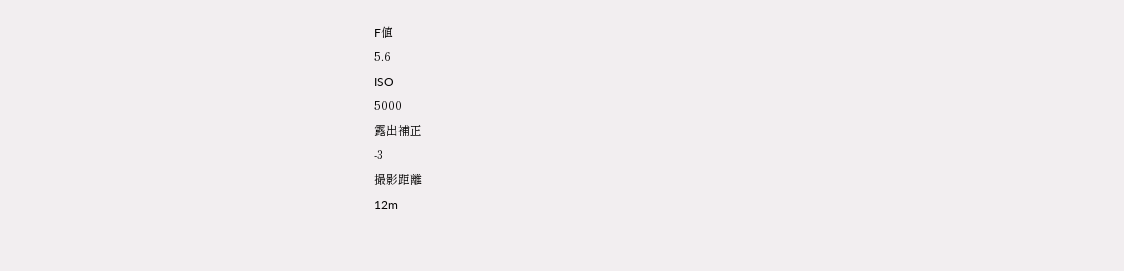F値
5.6
ISO
5000
露出補正
-3
撮影距離
12m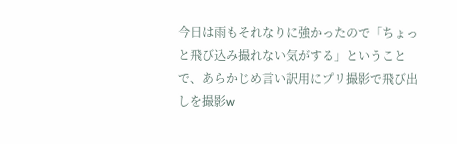今日は雨もそれなりに強かったので「ちょっと飛び込み撮れない気がする」ということで、あらかじめ言い訳用にプリ撮影で飛び出しを撮影w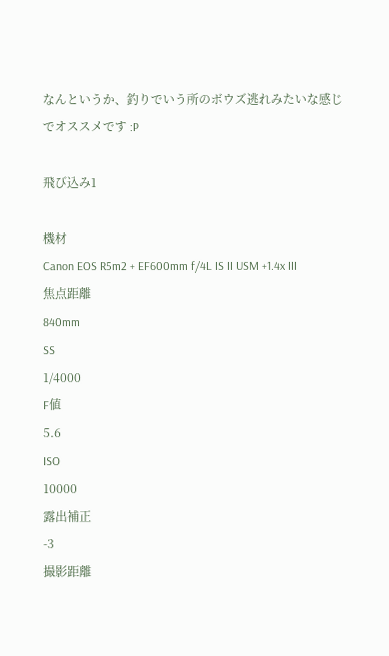なんというか、釣りでいう所のボウズ逃れみたいな感じでオススメです :P

飛び込み1

機材
Canon EOS R5m2 + EF600mm f/4L IS II USM +1.4x III
焦点距離
840mm
SS
1/4000
F値
5.6
ISO
10000
露出補正
-3
撮影距離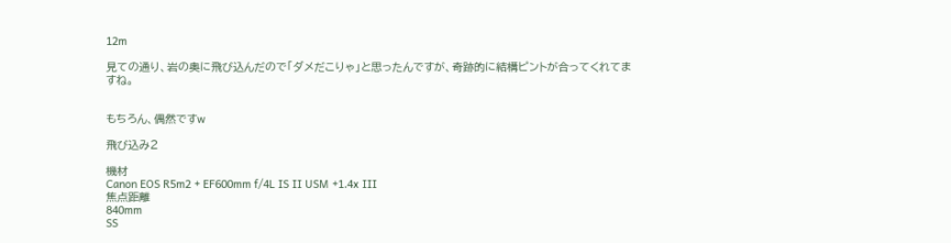12m

見ての通り、岩の奥に飛び込んだので「ダメだこりゃ」と思ったんですが、奇跡的に結構ピントが合ってくれてますね。


もちろん、偶然ですw

飛び込み2

機材
Canon EOS R5m2 + EF600mm f/4L IS II USM +1.4x III
焦点距離
840mm
SS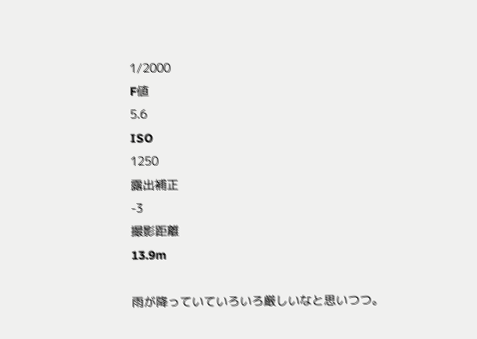1/2000
F値
5.6
ISO
1250
露出補正
-3
撮影距離
13.9m

雨が降っていていろいろ厳しいなと思いつつ。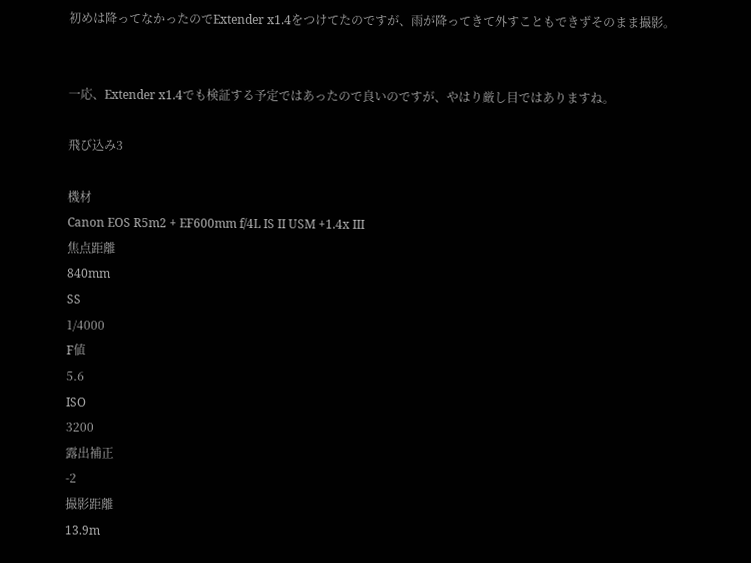初めは降ってなかったのでExtender x1.4をつけてたのですが、雨が降ってきて外すこともできずそのまま撮影。


一応、Extender x1.4でも検証する予定ではあったので良いのですが、やはり厳し目ではありますね。

飛び込み3

機材
Canon EOS R5m2 + EF600mm f/4L IS II USM +1.4x III
焦点距離
840mm
SS
1/4000
F値
5.6
ISO
3200
露出補正
-2
撮影距離
13.9m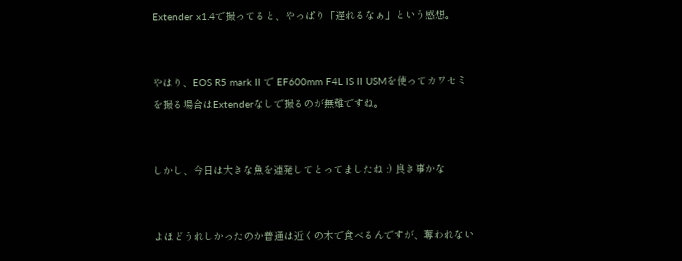Extender x1.4で撮ってると、やっぱり「遅れるなぁ」という感想。


やはり、EOS R5 mark II で EF600mm F4L IS II USMを使ってカワセミを撮る場合はExtenderなしで撮るのが無難ですね。


しかし、今日は大きな魚を連発してとってましたね :) 良き事かな


よほどうれしかったのか普通は近くの木で食べるんですが、奪われない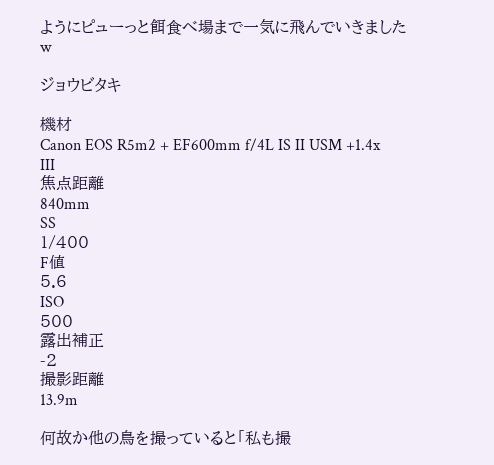ようにピューっと餌食べ場まで一気に飛んでいきましたw

ジョウビタキ

機材
Canon EOS R5m2 + EF600mm f/4L IS II USM +1.4x III
焦点距離
840mm
SS
1/400
F値
5.6
ISO
500
露出補正
-2
撮影距離
13.9m

何故か他の鳥を撮っていると「私も撮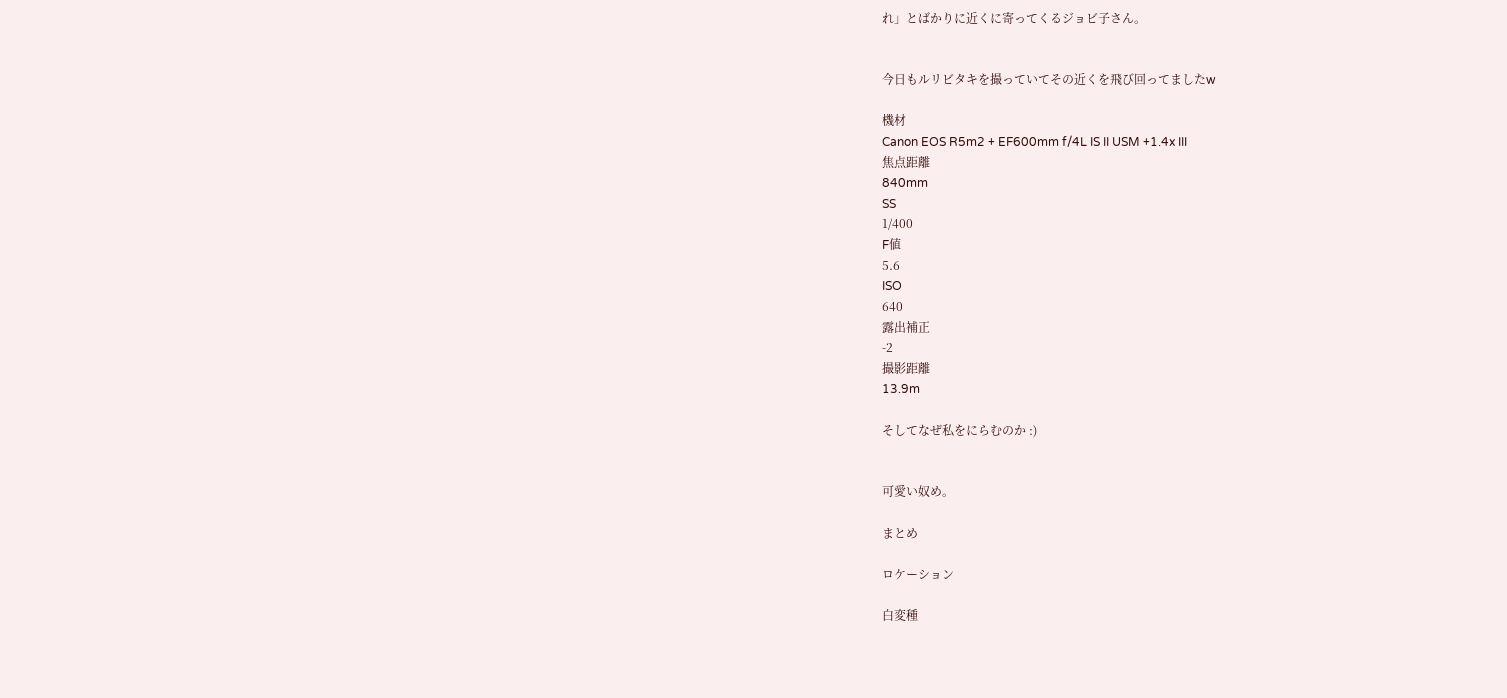れ」とばかりに近くに寄ってくるジョビ子さん。


今日もルリビタキを撮っていてその近くを飛び回ってましたw

機材
Canon EOS R5m2 + EF600mm f/4L IS II USM +1.4x III
焦点距離
840mm
SS
1/400
F値
5.6
ISO
640
露出補正
-2
撮影距離
13.9m

そしてなぜ私をにらむのか :)


可愛い奴め。

まとめ

ロケーション

白変種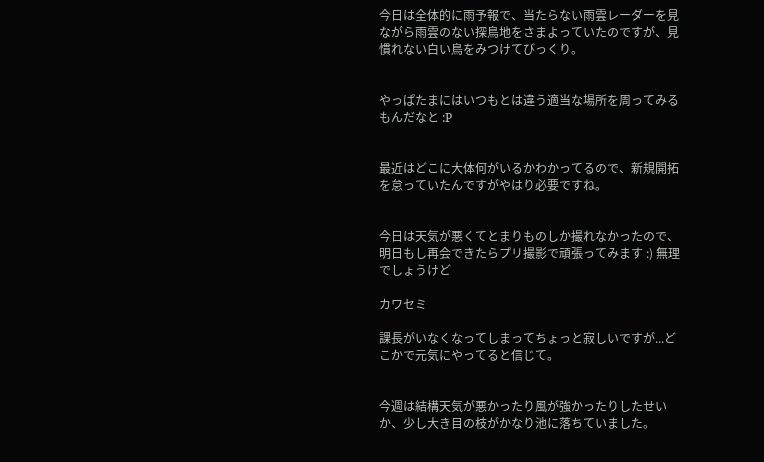今日は全体的に雨予報で、当たらない雨雲レーダーを見ながら雨雲のない探鳥地をさまよっていたのですが、見慣れない白い鳥をみつけてびっくり。


やっぱたまにはいつもとは違う適当な場所を周ってみるもんだなと :P


最近はどこに大体何がいるかわかってるので、新規開拓を怠っていたんですがやはり必要ですね。


今日は天気が悪くてとまりものしか撮れなかったので、明日もし再会できたらプリ撮影で頑張ってみます :) 無理でしょうけど

カワセミ

課長がいなくなってしまってちょっと寂しいですが...どこかで元気にやってると信じて。


今週は結構天気が悪かったり風が強かったりしたせいか、少し大き目の枝がかなり池に落ちていました。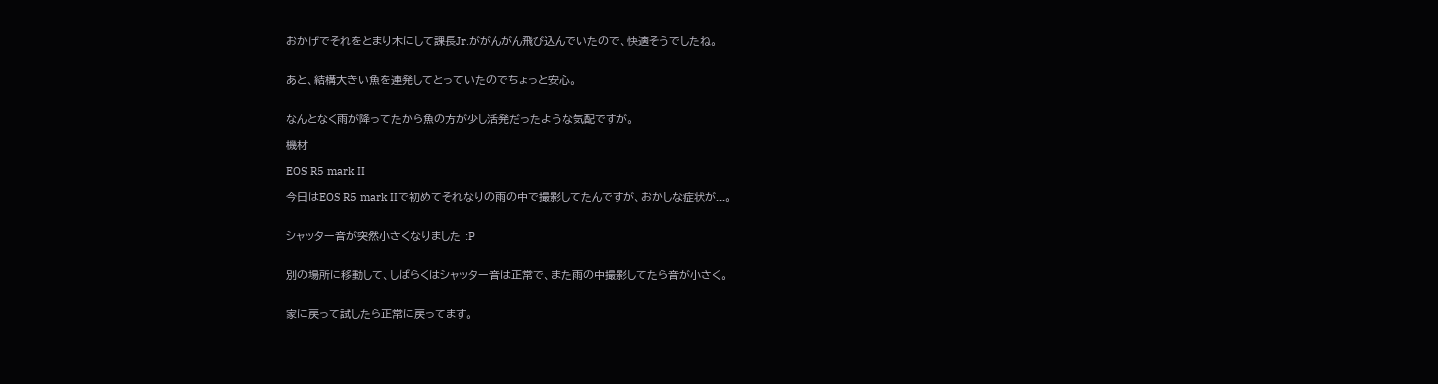おかげでそれをとまり木にして課長Jr.ががんがん飛び込んでいたので、快適そうでしたね。


あと、結構大きい魚を連発してとっていたのでちょっと安心。


なんとなく雨が降ってたから魚の方が少し活発だったような気配ですが。

機材

EOS R5 mark II

今日はEOS R5 mark IIで初めてそれなりの雨の中で撮影してたんですが、おかしな症状が...。


シャッター音が突然小さくなりました :P


別の場所に移動して、しばらくはシャッター音は正常で、また雨の中撮影してたら音が小さく。


家に戻って試したら正常に戻ってます。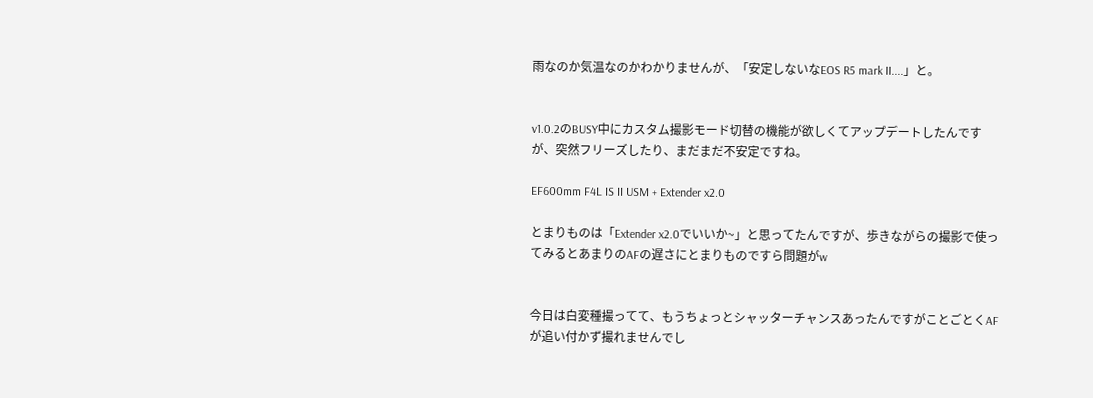雨なのか気温なのかわかりませんが、「安定しないなEOS R5 mark II....」と。


v1.0.2のBUSY中にカスタム撮影モード切替の機能が欲しくてアップデートしたんですが、突然フリーズしたり、まだまだ不安定ですね。

EF600mm F4L IS II USM + Extender x2.0

とまりものは「Extender x2.0でいいか~」と思ってたんですが、歩きながらの撮影で使ってみるとあまりのAFの遅さにとまりものですら問題がw


今日は白変種撮ってて、もうちょっとシャッターチャンスあったんですがことごとくAFが追い付かず撮れませんでし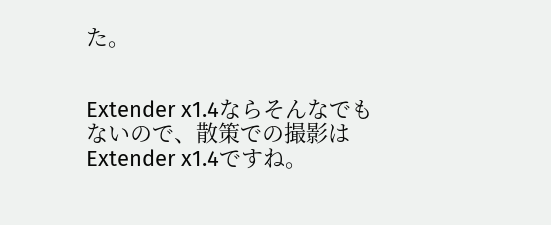た。


Extender x1.4ならそんなでもないので、散策での撮影はExtender x1.4ですね。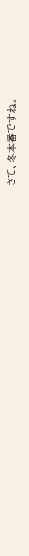さて、冬本番ですね。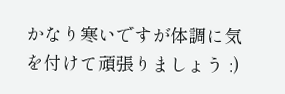かなり寒いですが体調に気を付けて頑張りましょう :)